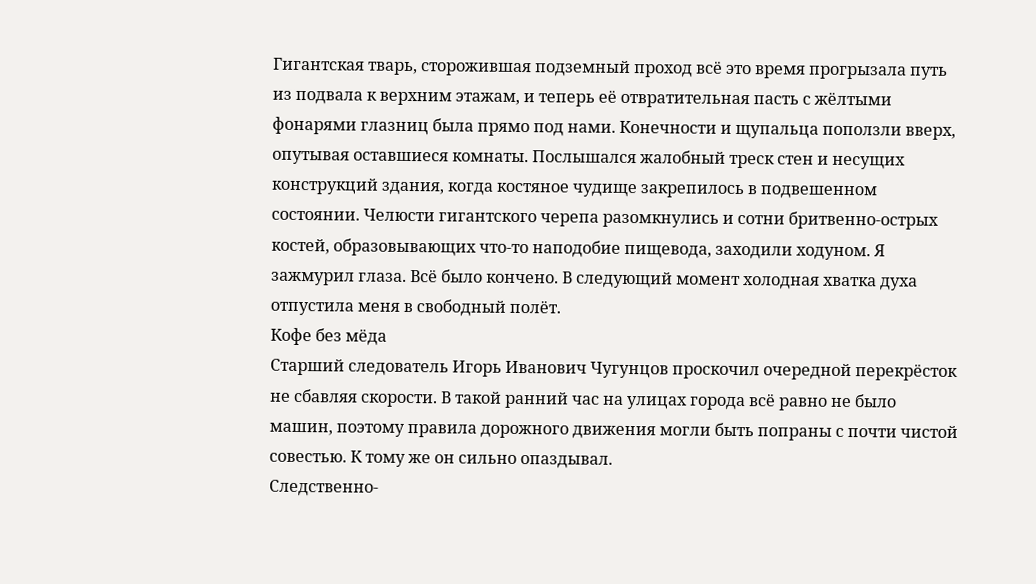Гигантская тварь, сторожившая подземный проход всё это время прогрызала путь из подвала к верхним этажам, и теперь её отвратительная пасть с жёлтыми фонарями глазниц была прямо под нами. Конечности и щупальца поползли вверх, опутывая оставшиеся комнаты. Послышался жалобный треск стен и несущих конструкций здания, когда костяное чудище закрепилось в подвешенном состоянии. Челюсти гигантского черепа разомкнулись и сотни бритвенно-острых костей, образовывающих что-то наподобие пищевода, заходили ходуном. Я зажмурил глаза. Всё было кончено. В следующий момент холодная хватка духа отпустила меня в свободный полёт.
Кофе без мёда
Старший следователь Игорь Иванович Чугунцов проскочил очередной перекрёсток не сбавляя скорости. В такой ранний час на улицах города всё равно не было машин, поэтому правила дорожного движения могли быть попраны с почти чистой совестью. К тому же он сильно опаздывал.
Следственно-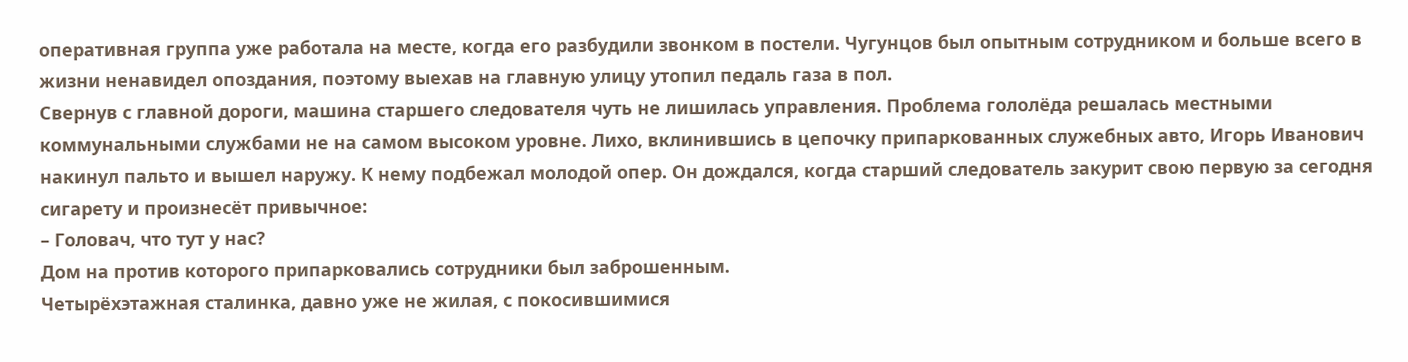оперативная группа уже работала на месте, когда его разбудили звонком в постели. Чугунцов был опытным сотрудником и больше всего в жизни ненавидел опоздания, поэтому выехав на главную улицу утопил педаль газа в пол.
Свернув с главной дороги, машина старшего следователя чуть не лишилась управления. Проблема гололёда решалась местными коммунальными службами не на самом высоком уровне. Лихо, вклинившись в цепочку припаркованных служебных авто, Игорь Иванович накинул пальто и вышел наружу. К нему подбежал молодой опер. Он дождался, когда старший следователь закурит свою первую за сегодня сигарету и произнесёт привычное:
– Головач, что тут у нас?
Дом на против которого припарковались сотрудники был заброшенным.
Четырёхэтажная сталинка, давно уже не жилая, с покосившимися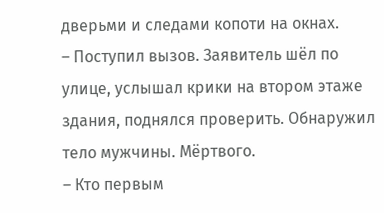дверьми и следами копоти на окнах.
– Поступил вызов. Заявитель шёл по улице, услышал крики на втором этаже здания, поднялся проверить. Обнаружил тело мужчины. Мёртвого.
– Кто первым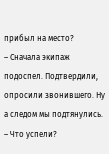прибыл на место?
– Сначала экипаж подоспел. Подтвердили, опросили звонившего. Ну а следом мы подтянулись.
– Что успели?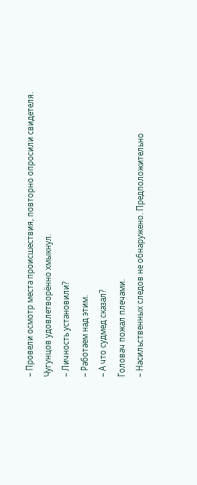– Провели осмотр места происшествия, повторно опросили свидетеля.
Чугунцов удовлетворённо хмыкнул.
– Личность установили?
– Работаем над этим.
– А что судмед сказал?
Головач пожал плечами.
– Насильственных следов не обнаружено. Предположительно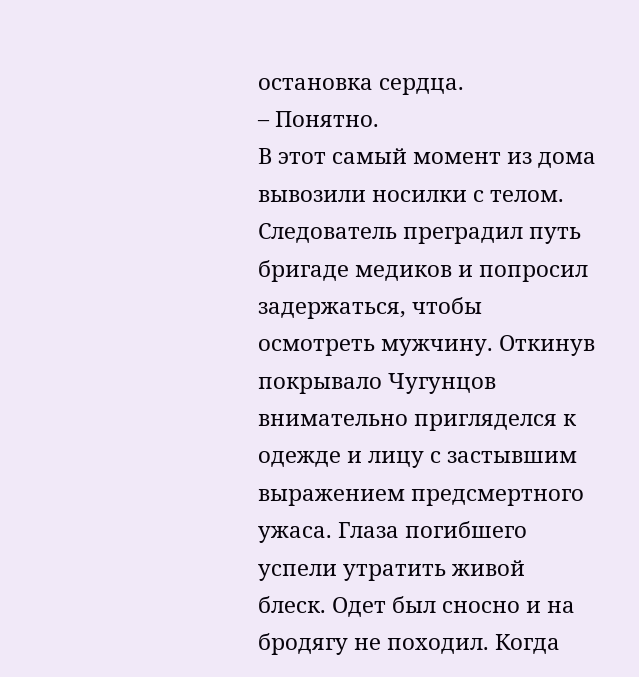остановка сердца.
– Понятно.
В этот самый момент из дома вывозили носилки с телом. Следователь преградил путь бригаде медиков и попросил задержаться, чтобы осмотреть мужчину. Откинув покрывало Чугунцов внимательно пригляделся к одежде и лицу с застывшим выражением предсмертного ужаса. Глаза погибшего успели утратить живой блеск. Одет был сносно и на бродягу не походил. Когда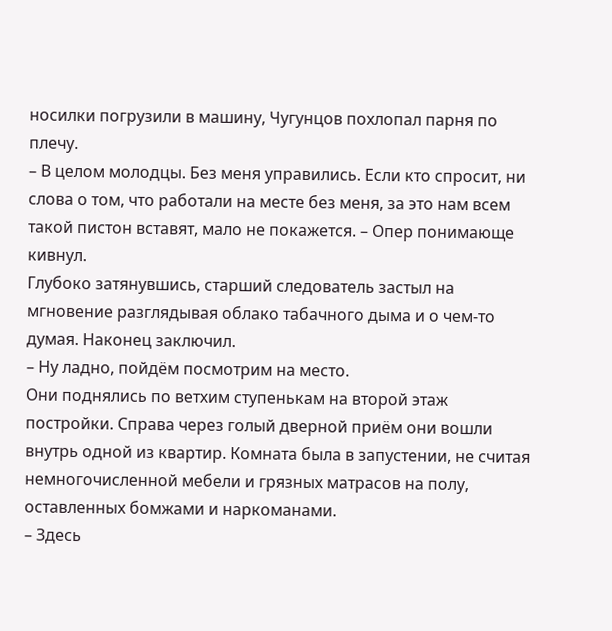носилки погрузили в машину, Чугунцов похлопал парня по плечу.
– В целом молодцы. Без меня управились. Если кто спросит, ни слова о том, что работали на месте без меня, за это нам всем такой пистон вставят, мало не покажется. – Опер понимающе кивнул.
Глубоко затянувшись, старший следователь застыл на мгновение разглядывая облако табачного дыма и о чем-то думая. Наконец заключил.
– Ну ладно, пойдём посмотрим на место.
Они поднялись по ветхим ступенькам на второй этаж постройки. Справа через голый дверной приём они вошли внутрь одной из квартир. Комната была в запустении, не считая немногочисленной мебели и грязных матрасов на полу, оставленных бомжами и наркоманами.
– Здесь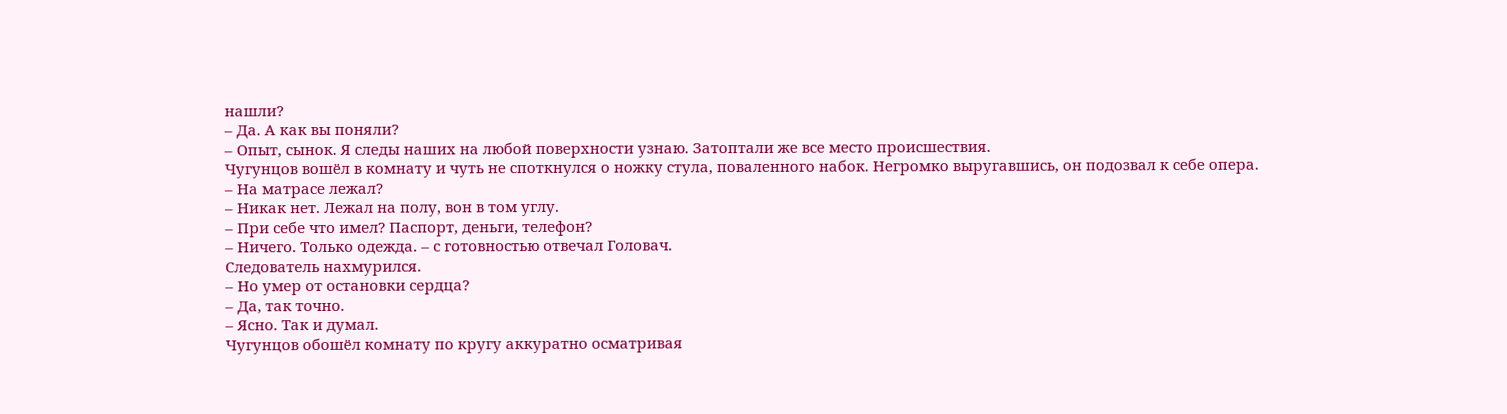нашли?
– Да. А как вы поняли?
– Опыт, сынок. Я следы наших на любой поверхности узнаю. Затоптали же все место происшествия.
Чугунцов вошёл в комнату и чуть не споткнулся о ножку стула, поваленного набок. Негромко выругавшись, он подозвал к себе опера.
– На матрасе лежал?
– Никак нет. Лежал на полу, вон в том углу.
– При себе что имел? Паспорт, деньги, телефон?
– Ничего. Только одежда. – с готовностью отвечал Головач.
Следователь нахмурился.
– Но умер от остановки сердца?
– Да, так точно.
– Ясно. Так и думал.
Чугунцов обошёл комнату по кругу аккуратно осматривая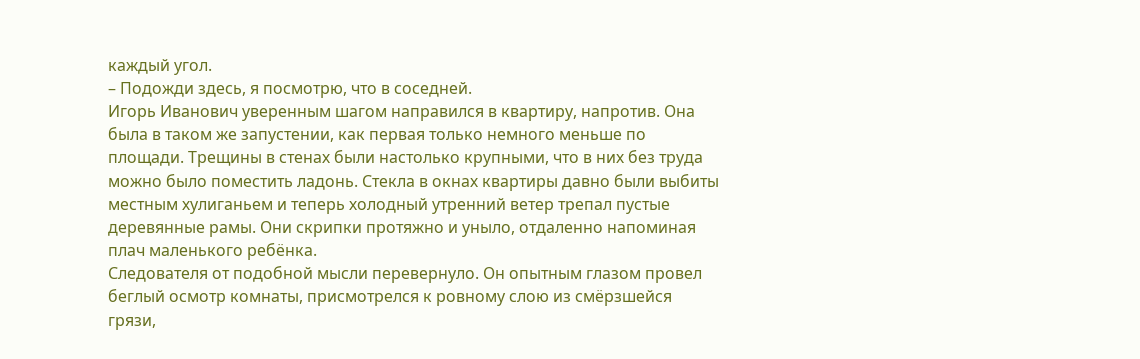каждый угол.
– Подожди здесь, я посмотрю, что в соседней.
Игорь Иванович уверенным шагом направился в квартиру, напротив. Она была в таком же запустении, как первая только немного меньше по площади. Трещины в стенах были настолько крупными, что в них без труда можно было поместить ладонь. Стекла в окнах квартиры давно были выбиты местным хулиганьем и теперь холодный утренний ветер трепал пустые деревянные рамы. Они скрипки протяжно и уныло, отдаленно напоминая плач маленького ребёнка.
Следователя от подобной мысли перевернуло. Он опытным глазом провел беглый осмотр комнаты, присмотрелся к ровному слою из смёрзшейся грязи,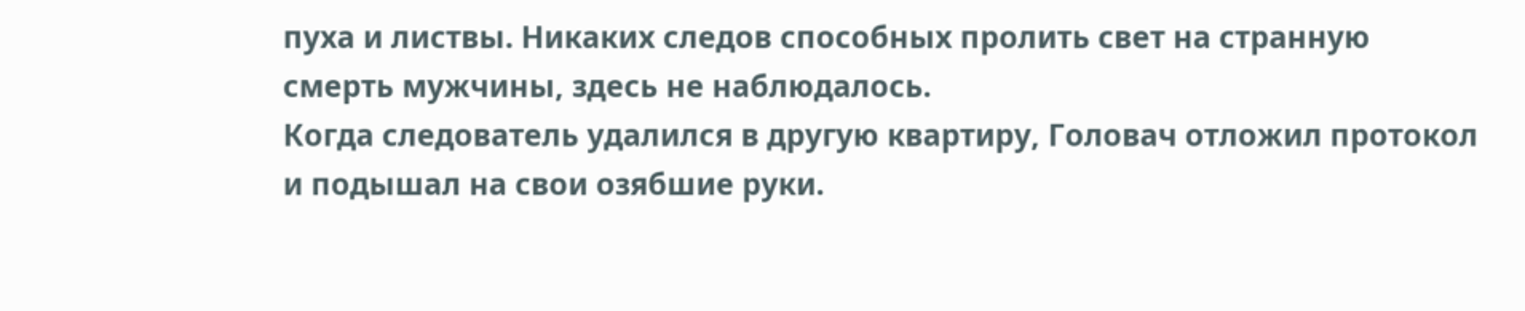пуха и листвы. Никаких следов способных пролить свет на странную смерть мужчины, здесь не наблюдалось.
Когда следователь удалился в другую квартиру, Головач отложил протокол и подышал на свои озябшие руки.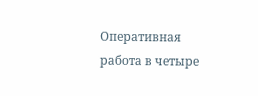Оперативная работа в четыре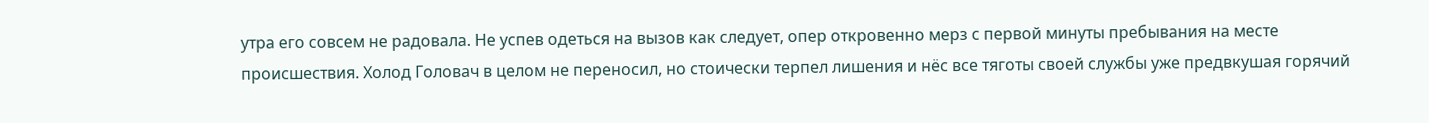утра его совсем не радовала. Не успев одеться на вызов как следует, опер откровенно мерз с первой минуты пребывания на месте происшествия. Холод Головач в целом не переносил, но стоически терпел лишения и нёс все тяготы своей службы уже предвкушая горячий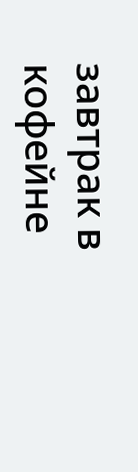завтрак в кофейне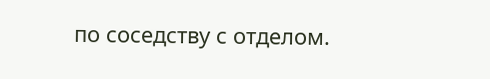по соседству с отделом.